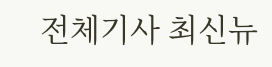전체기사 최신뉴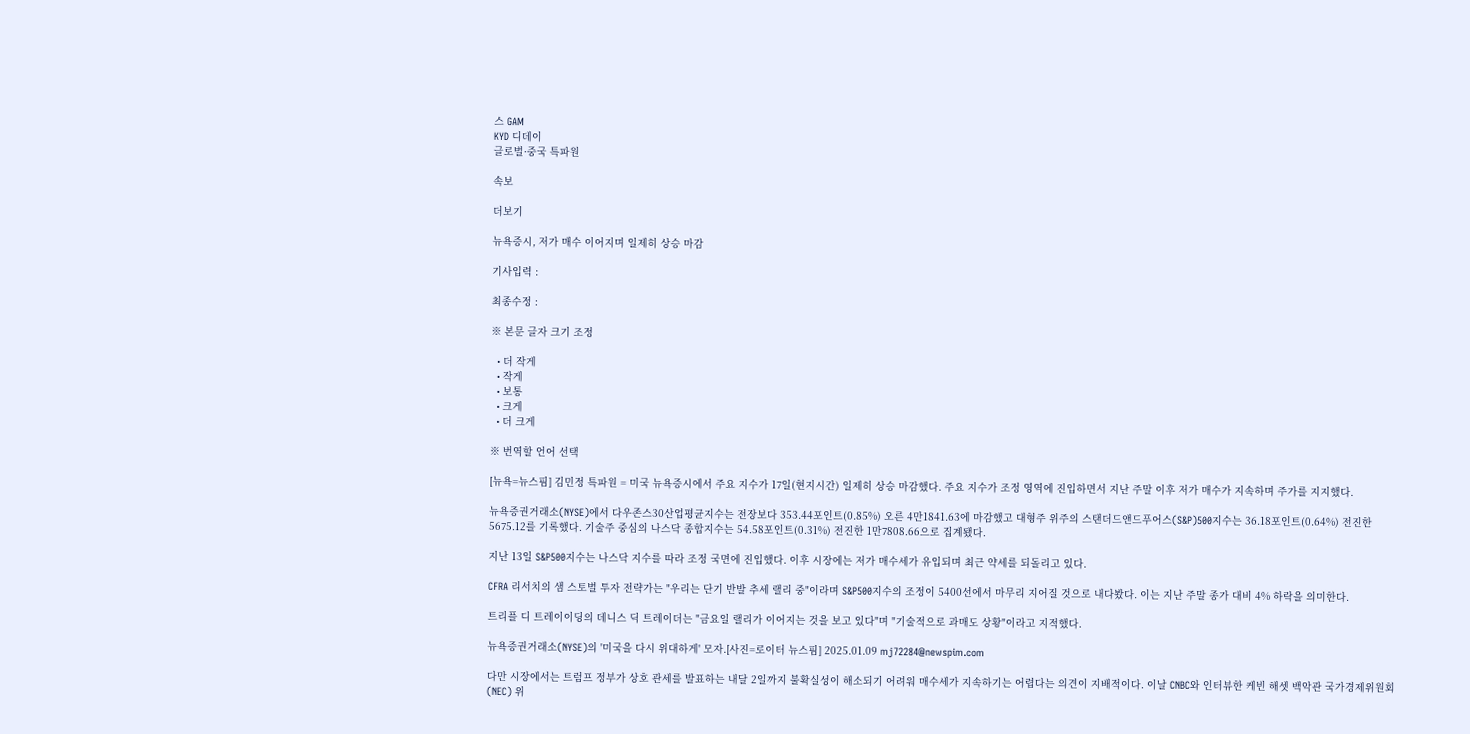스 GAM
KYD 디데이
글로벌·중국 특파원

속보

더보기

뉴욕증시, 저가 매수 이어지며 일제히 상승 마감

기사입력 :

최종수정 :

※ 본문 글자 크기 조정

  • 더 작게
  • 작게
  • 보통
  • 크게
  • 더 크게

※ 번역할 언어 선택

[뉴욕=뉴스핌] 김민정 특파원 = 미국 뉴욕증시에서 주요 지수가 17일(현지시간) 일제히 상승 마감했다. 주요 지수가 조정 영역에 진입하면서 지난 주말 이후 저가 매수가 지속하며 주가를 지지했다.

뉴욕증권거래소(NYSE)에서 다우존스30산업평균지수는 전장보다 353.44포인트(0.85%) 오른 4만1841.63에 마감했고 대형주 위주의 스탠더드앤드푸어스(S&P)500지수는 36.18포인트(0.64%) 전진한 5675.12를 기록했다. 기술주 중심의 나스닥 종합지수는 54.58포인트(0.31%) 전진한 1만7808.66으로 집계됐다.

지난 13일 S&P500지수는 나스닥 지수를 따라 조정 국면에 진입했다. 이후 시장에는 저가 매수세가 유입되며 최근 약세를 되돌리고 있다.

CFRA 리서치의 샘 스토벌 투자 전략가는 "우리는 단기 반발 추세 랠리 중"이라며 S&P500지수의 조정이 5400선에서 마무리 지어질 것으로 내다봤다. 이는 지난 주말 종가 대비 4% 하락을 의미한다.

트리플 디 트레이이딩의 데니스 딕 트레이더는 "금요일 랠리가 이어지는 것을 보고 있다"며 "기술적으로 과매도 상황"이라고 지적했다.

뉴욕증권거래소(NYSE)의 '미국을 다시 위대하게' 모자.[사진=로이터 뉴스핌] 2025.01.09 mj72284@newspim.com

다만 시장에서는 트럼프 정부가 상호 관세를 발표하는 내달 2일까지 불확실성이 해소되기 어려워 매수세가 지속하기는 어렵다는 의견이 지배적이다. 이날 CNBC와 인터뷰한 케빈 해셋 백악관 국가경제위원회(NEC) 위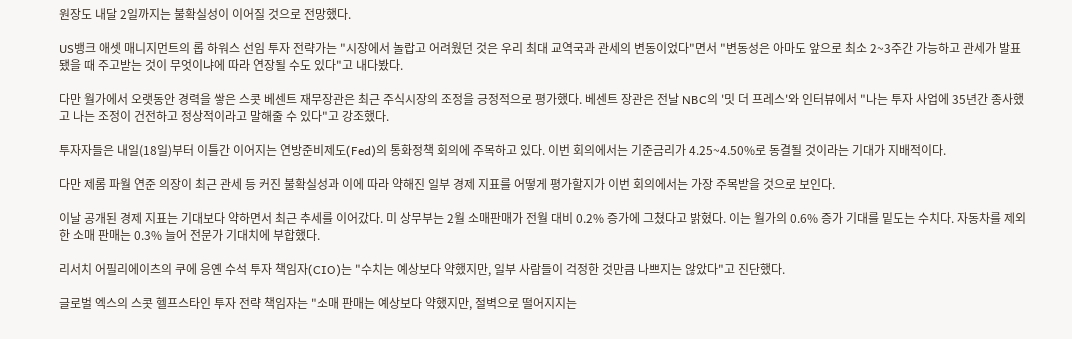원장도 내달 2일까지는 불확실성이 이어질 것으로 전망했다.

US뱅크 애셋 매니지먼트의 롭 하워스 선임 투자 전략가는 "시장에서 놀랍고 어려웠던 것은 우리 최대 교역국과 관세의 변동이었다"면서 "변동성은 아마도 앞으로 최소 2~3주간 가능하고 관세가 발표됐을 때 주고받는 것이 무엇이냐에 따라 연장될 수도 있다"고 내다봤다.

다만 월가에서 오랫동안 경력을 쌓은 스콧 베센트 재무장관은 최근 주식시장의 조정을 긍정적으로 평가했다. 베센트 장관은 전날 NBC의 '밋 더 프레스'와 인터뷰에서 "나는 투자 사업에 35년간 종사했고 나는 조정이 건전하고 정상적이라고 말해줄 수 있다"고 강조했다.

투자자들은 내일(18일)부터 이틀간 이어지는 연방준비제도(Fed)의 통화정책 회의에 주목하고 있다. 이번 회의에서는 기준금리가 4.25~4.50%로 동결될 것이라는 기대가 지배적이다.

다만 제롬 파월 연준 의장이 최근 관세 등 커진 불확실성과 이에 따라 약해진 일부 경제 지표를 어떻게 평가할지가 이번 회의에서는 가장 주목받을 것으로 보인다.

이날 공개된 경제 지표는 기대보다 약하면서 최근 추세를 이어갔다. 미 상무부는 2월 소매판매가 전월 대비 0.2% 증가에 그쳤다고 밝혔다. 이는 월가의 0.6% 증가 기대를 밑도는 수치다. 자동차를 제외한 소매 판매는 0.3% 늘어 전문가 기대치에 부합했다.

리서치 어필리에이츠의 쿠에 응옌 수석 투자 책임자(CIO)는 "수치는 예상보다 약했지만, 일부 사람들이 걱정한 것만큼 나쁘지는 않았다"고 진단했다.

글로벌 엑스의 스콧 헬프스타인 투자 전략 책임자는 "소매 판매는 예상보다 약했지만, 절벽으로 떨어지지는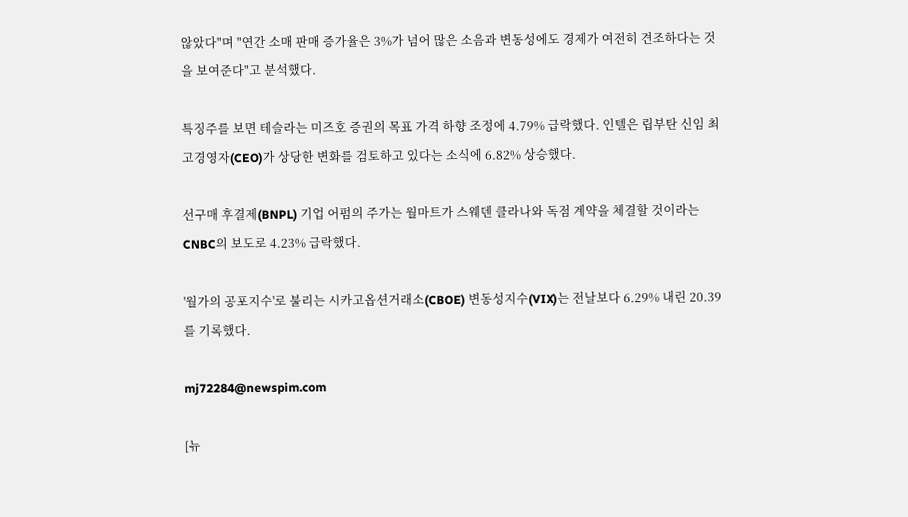않았다"며 "연간 소매 판매 증가율은 3%가 넘어 많은 소음과 변동성에도 경제가 여전히 견조하다는 것을 보여준다"고 분석했다.

특징주를 보면 테슬라는 미즈호 증권의 목표 가격 하향 조정에 4.79% 급락했다. 인텔은 립부탄 신임 최고경영자(CEO)가 상당한 변화를 검토하고 있다는 소식에 6.82% 상승했다.

선구매 후결제(BNPL) 기업 어펌의 주가는 월마트가 스웨덴 클라나와 독점 계약을 체결할 것이라는 CNBC의 보도로 4.23% 급락했다.

'월가의 공포지수'로 불리는 시카고옵션거래소(CBOE) 변동성지수(VIX)는 전날보다 6.29% 내린 20.39를 기록했다.

mj72284@newspim.com

[뉴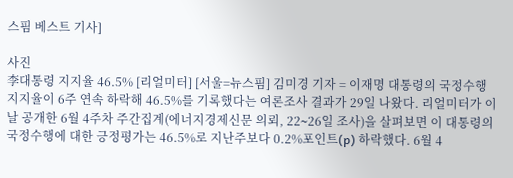스핌 베스트 기사]

사진
李대통령 지지율 46.5% [리얼미터] [서울=뉴스핌] 김미경 기자 = 이재명 대통령의 국정수행 지지율이 6주 연속 하락해 46.5%를 기록했다는 여론조사 결과가 29일 나왔다. 리얼미터가 이날 공개한 6월 4주차 주간집계(에너지경제신문 의뢰, 22∼26일 조사)을 살펴보면 이 대통령의 국정수행에 대한 긍정평가는 46.5%로 지난주보다 0.2%포인트(p) 하락했다. 6월 4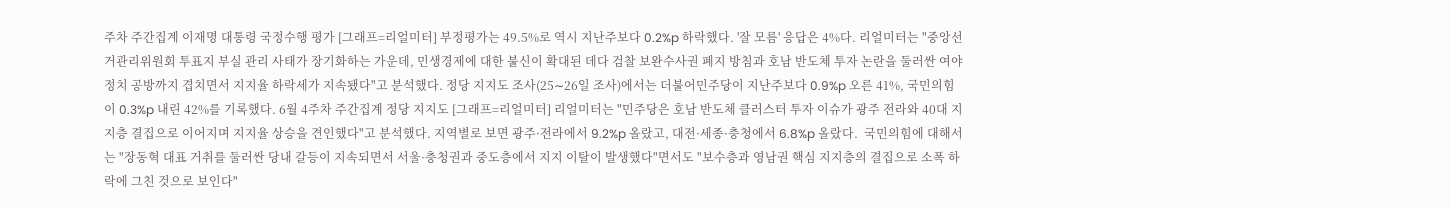주차 주간집계 이재명 대통령 국정수행 평가 [그래프=리얼미터] 부정평가는 49.5%로 역시 지난주보다 0.2%p 하락했다. '잘 모름' 응답은 4%다. 리얼미터는 "중앙선거관리위원회 투표지 부실 관리 사태가 장기화하는 가운데, 민생경제에 대한 불신이 확대된 데다 검찰 보완수사권 폐지 방침과 호남 반도체 투자 논란을 둘러싼 여야 정치 공방까지 겹치면서 지지율 하락세가 지속됐다"고 분석했다. 정당 지지도 조사(25∼26일 조사)에서는 더불어민주당이 지난주보다 0.9%p 오른 41%, 국민의힘이 0.3%p 내린 42%를 기록했다. 6월 4주차 주간집계 정당 지지도 [그래프=리얼미터] 리얼미터는 "민주당은 호남 반도체 클러스터 투자 이슈가 광주 전라와 40대 지지층 결집으로 이어지며 지지율 상승을 견인했다"고 분석했다. 지역별로 보면 광주·전라에서 9.2%p 올랐고, 대전·세종·충청에서 6.8%p 올랐다.  국민의힘에 대해서는 "장동혁 대표 거취를 둘러싼 당내 갈등이 지속되면서 서울·충청권과 중도층에서 지지 이탈이 발생했다"면서도 "보수층과 영남권 핵심 지지층의 결집으로 소폭 하락에 그친 것으로 보인다"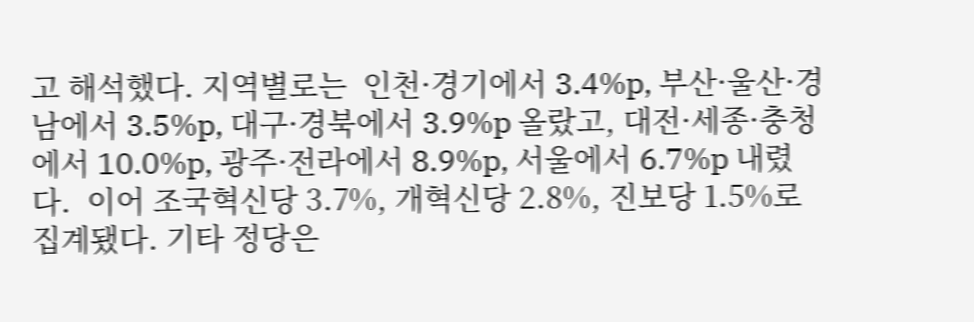고 해석했다. 지역별로는  인천·경기에서 3.4%p, 부산·울산·경남에서 3.5%p, 대구·경북에서 3.9%p 올랐고, 대전·세종·충청에서 10.0%p, 광주·전라에서 8.9%p, 서울에서 6.7%p 내렸다.  이어 조국혁신당 3.7%, 개혁신당 2.8%, 진보당 1.5%로 집계됐다. 기타 정당은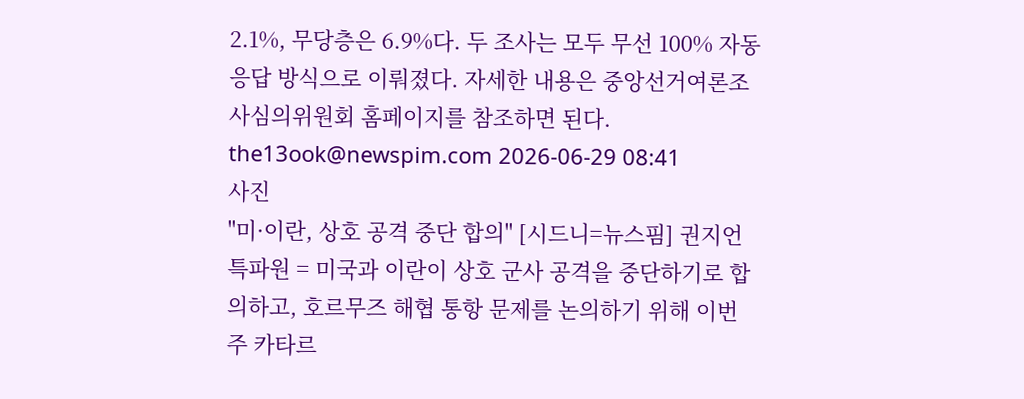2.1%, 무당층은 6.9%다. 두 조사는 모두 무선 100% 자동응답 방식으로 이뤄졌다. 자세한 내용은 중앙선거여론조사심의위원회 홈페이지를 참조하면 된다. the13ook@newspim.com 2026-06-29 08:41
사진
"미·이란, 상호 공격 중단 합의" [시드니=뉴스핌] 권지언 특파원 = 미국과 이란이 상호 군사 공격을 중단하기로 합의하고, 호르무즈 해협 통항 문제를 논의하기 위해 이번 주 카타르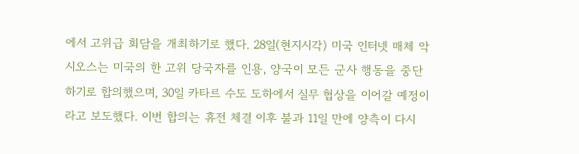에서 고위급 회담을 개최하기로 했다. 28일(현지시각) 미국 인터넷 매체 악시오스는 미국의 한 고위 당국자를 인용, 양국이 모든 군사 행동을 중단하기로 합의했으며, 30일 카타르 수도 도하에서 실무 협상을 이어갈 예정이라고 보도했다. 이번 합의는 휴전 체결 이후 불과 11일 만에 양측이 다시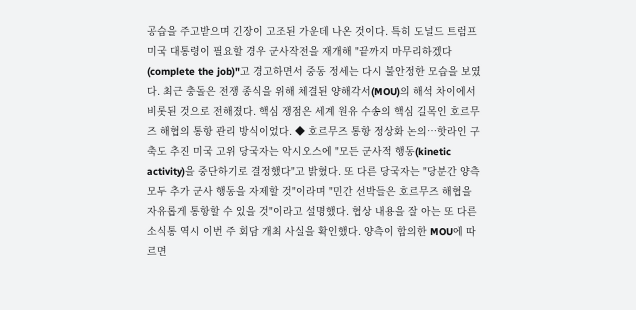공습을 주고받으며 긴장이 고조된 가운데 나온 것이다. 특히 도널드 트럼프 미국 대통령이 필요할 경우 군사작전을 재개해 "끝까지 마무리하겠다(complete the job)"고 경고하면서 중동 정세는 다시 불안정한 모습을 보였다. 최근 충돌은 전쟁 종식을 위해 체결된 양해각서(MOU)의 해석 차이에서 비롯된 것으로 전해졌다. 핵심 쟁점은 세계 원유 수송의 핵심 길목인 호르무즈 해협의 통항 관리 방식이었다. ◆ 호르무즈 통항 정상화 논의…핫라인 구축도 추진 미국 고위 당국자는 악시오스에 "모든 군사적 행동(kinetic activity)을 중단하기로 결정했다"고 밝혔다. 또 다른 당국자는 "당분간 양측 모두 추가 군사 행동을 자제할 것"이라며 "민간 선박들은 호르무즈 해협을 자유롭게 통항할 수 있을 것"이라고 설명했다. 협상 내용을 잘 아는 또 다른 소식통 역시 이번 주 회담 개최 사실을 확인했다. 양측이 합의한 MOU에 따르면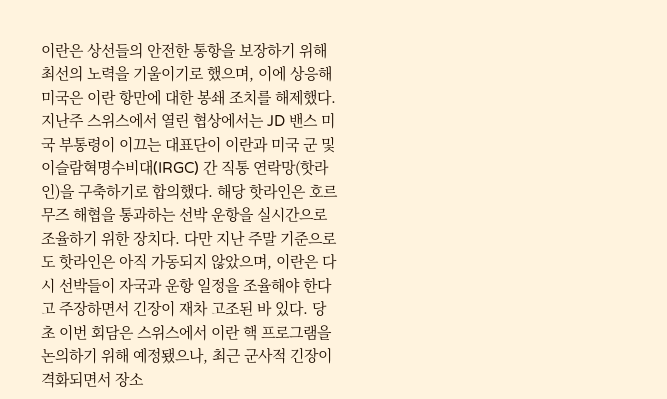이란은 상선들의 안전한 통항을 보장하기 위해 최선의 노력을 기울이기로 했으며, 이에 상응해 미국은 이란 항만에 대한 봉쇄 조치를 해제했다. 지난주 스위스에서 열린 협상에서는 JD 밴스 미국 부통령이 이끄는 대표단이 이란과 미국 군 및 이슬람혁명수비대(IRGC) 간 직통 연락망(핫라인)을 구축하기로 합의했다. 해당 핫라인은 호르무즈 해협을 통과하는 선박 운항을 실시간으로 조율하기 위한 장치다. 다만 지난 주말 기준으로도 핫라인은 아직 가동되지 않았으며, 이란은 다시 선박들이 자국과 운항 일정을 조율해야 한다고 주장하면서 긴장이 재차 고조된 바 있다. 당초 이번 회담은 스위스에서 이란 핵 프로그램을 논의하기 위해 예정됐으나, 최근 군사적 긴장이 격화되면서 장소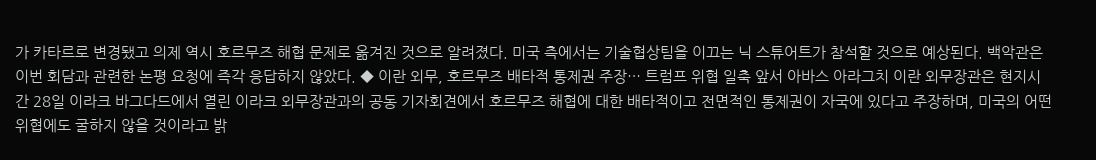가 카타르로 변경됐고 의제 역시 호르무즈 해협 문제로 옮겨진 것으로 알려졌다. 미국 측에서는 기술협상팀을 이끄는 닉 스튜어트가 참석할 것으로 예상된다. 백악관은 이번 회담과 관련한 논평 요청에 즉각 응답하지 않았다. ◆ 이란 외무, 호르무즈 배타적 통제권 주장… 트럼프 위협 일축 앞서 아바스 아라그치 이란 외무장관은 현지시간 28일 이라크 바그다드에서 열린 이라크 외무장관과의 공동 기자회견에서 호르무즈 해협에 대한 배타적이고 전면적인 통제권이 자국에 있다고 주장하며, 미국의 어떤 위협에도 굴하지 않을 것이라고 밝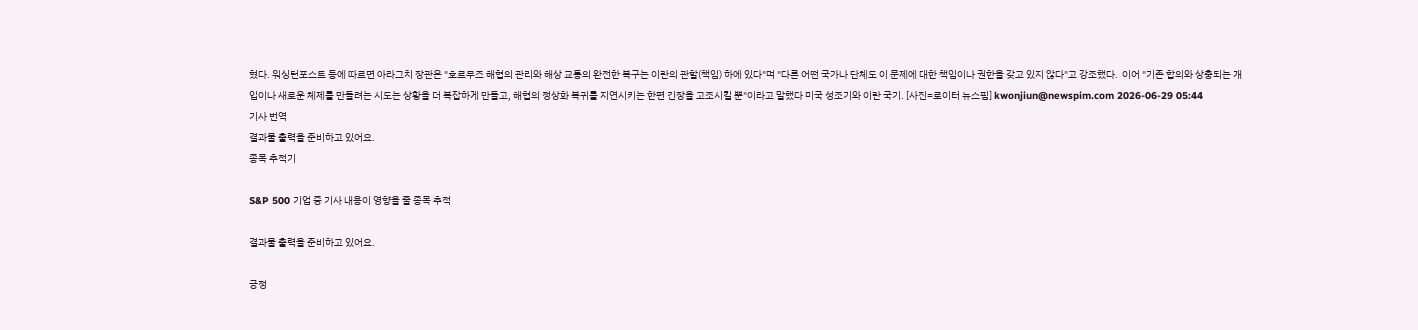혔다. 워싱턴포스트 등에 따르면 아라그치 장관은 "호르무즈 해협의 관리와 해상 교통의 완전한 복구는 이란의 관할(책임) 하에 있다"며 "다른 어떤 국가나 단체도 이 문제에 대한 책임이나 권한을 갖고 있지 않다"고 강조했다.  이어 "기존 합의와 상충되는 개입이나 새로운 체제를 만들려는 시도는 상황을 더 복잡하게 만들고, 해협의 정상화 복귀를 지연시키는 한편 긴장을 고조시킬 뿐"이라고 말했다 미국 성조기와 이란 국기. [사진=로이터 뉴스핌] kwonjiun@newspim.com 2026-06-29 05:44
기사 번역
결과물 출력을 준비하고 있어요.
종목 추적기

S&P 500 기업 중 기사 내용이 영향을 줄 종목 추적

결과물 출력을 준비하고 있어요.

긍정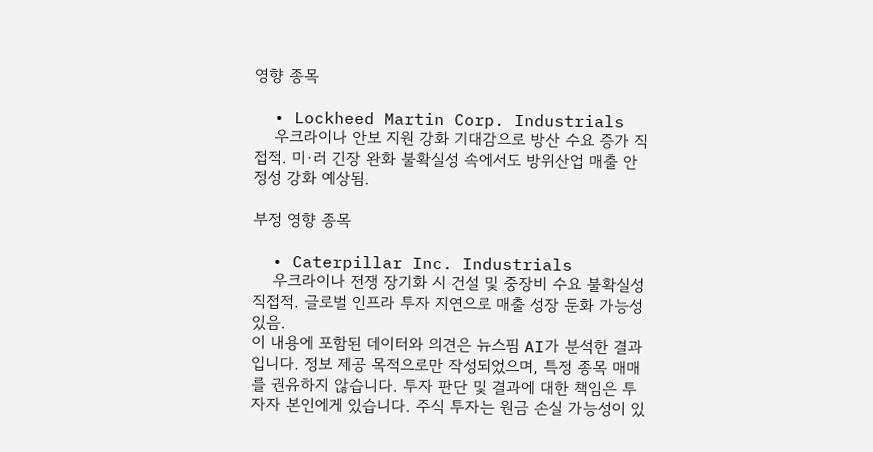영향 종목

  • Lockheed Martin Corp. Industrials
    우크라이나 안보 지원 강화 기대감으로 방산 수요 증가 직접적. 미·러 긴장 완화 불확실성 속에서도 방위산업 매출 안정성 강화 예상됨.

부정 영향 종목

  • Caterpillar Inc. Industrials
    우크라이나 전쟁 장기화 시 건설 및 중장비 수요 불확실성 직접적. 글로벌 인프라 투자 지연으로 매출 성장 둔화 가능성 있음.
이 내용에 포함된 데이터와 의견은 뉴스핌 AI가 분석한 결과입니다. 정보 제공 목적으로만 작성되었으며, 특정 종목 매매를 권유하지 않습니다. 투자 판단 및 결과에 대한 책임은 투자자 본인에게 있습니다. 주식 투자는 원금 손실 가능성이 있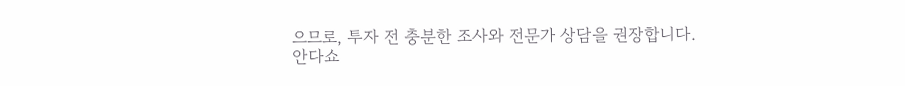으므로, 투자 전 충분한 조사와 전문가 상담을 권장합니다.
안다쇼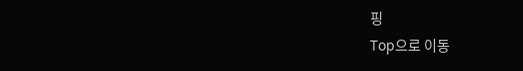핑
Top으로 이동